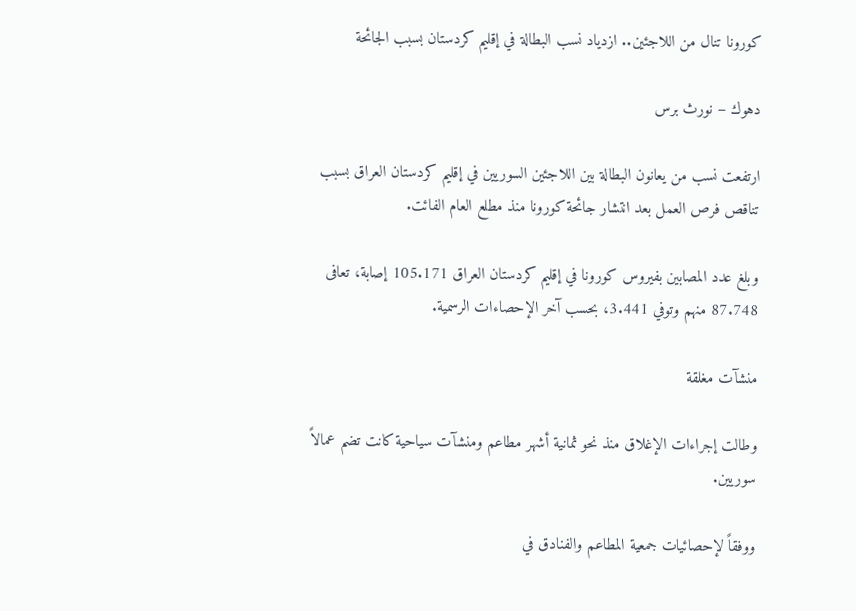كورونا تنال من اللاجئين.. ازدياد نسب البطالة في إقليم كردستان بسبب الجائحة

دهوك – نورث برس

ارتفعت نسب من يعانون البطالة بين اللاجئين السوريين في إقليم كردستان العراق بسبب تناقص فرص العمل بعد انتشار جائحة كورونا منذ مطلع العام الفائت.

وبلغ عدد المصابين بفيروس كورونا في إقليم كردستان العراق 105.171 إصابة، تعافى 87.748 منهم وتوفي 3.441، بحسب آخر الإحصاءات الرسمية.

منشآت مغلقة

وطالت إجراءات الإغلاق منذ نحو ثمانية أشهر مطاعم ومنشآت سياحية كانت تضم عمالاً سوريين.

ووفقاً لإحصائيات جمعية المطاعم والفنادق في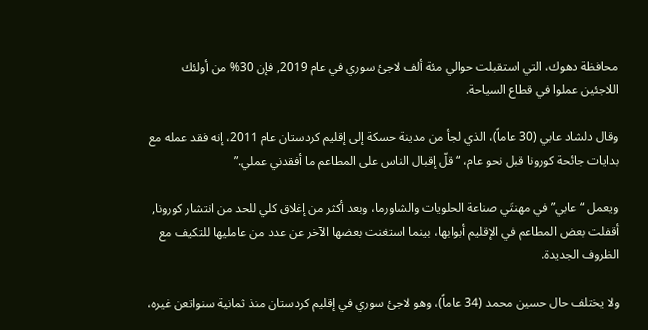محافظة دهوك، التي استقبلت حوالي مئة ألف لاجئ سوري في عام 2019, فإن 30% من أولئك اللاجئين عملوا في قطاع السياحة.

وقال دلشاد عابي (30 عاماً)، الذي لجأ من مدينة حسكة إلى إقليم كردستان عام 2011، إنه فقد عمله مع بدايات جائحة كورونا قبل نحو عام، “قلّ إقبال الناس على المطاعم ما أفقدني عملي.”

ويعمل “عابي” في مهنتَي صناعة الحلويات والشاورما، وبعد أكثر من إغلاق كلي للحد من انتشار كورونا, أقفلت بعض المطاعم في الإقليم أبوابها، بينما استغنت بعضها الآخر عن عدد من عامليها للتكيف مع الظروف الجديدة.

ولا يختلف حال حسين محمد (34 عاماً)، وهو لاجئ سوري في إقليم كردستان منذ ثمانية سنواتعن غيره،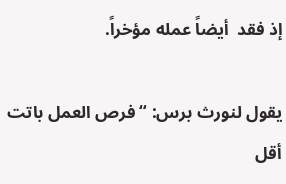إذ فقد  أيضاً عمله مؤخراً.

يقول لنورث برس: “فرص العمل باتت أقل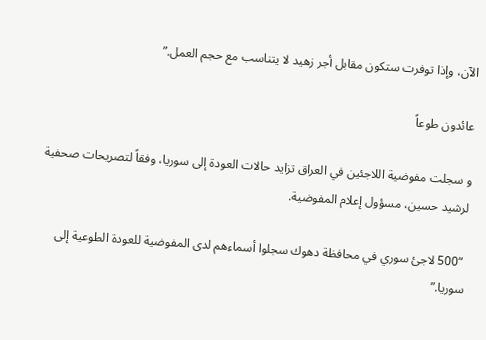الآن، وإذا توفرت ستكون مقابل أجر زهيد لا يتناسب مع حجم العمل.”

عائدون طوعاً

و سجلت مفوضية اللاجئين في العراق تزايد حالات العودة إلى سوريا، وفقاً لتصريحات صحفية لرشيد حسين، مسؤول إعلام المفوضية.

 “500 لاجئ سوري في محافظة دهوك سجلوا أسماءهم لدى المفوضية للعودة الطوعية إلى سوريا.”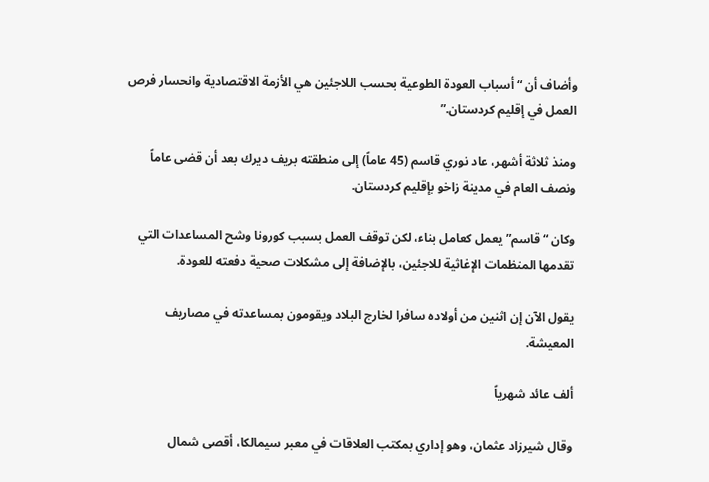وأضاف أن “أسباب العودة الطوعية بحسب اللاجئين هي الأزمة الاقتصادية وانحسار فرص العمل في إقليم كردستان.”

ومنذ ثلاثة أشهر، عاد نوري قاسم (45 عاماً) إلى منطقته بريف ديرك بعد أن قضى عاماً ونصف العام في مدينة زاخو بإقليم كردستان.

وكان “قاسم” يعمل كعامل بناء، لكن توقف العمل بسبب كورونا وشح المساعدات التي تقدمها المنظمات الإغاثية للاجئين، بالإضافة إلى مشكلات صحية دفعته للعودة.

يقول الآن إن اثنين من أولاده سافرا لخارج البلاد ويقومون بمساعدته في مصاريف المعيشة.

ألف عائد شهرياً

وقال شيرزاد عثمان، وهو إداري بمكتب العلاقات في معبر سيمالكا، أقصى شمال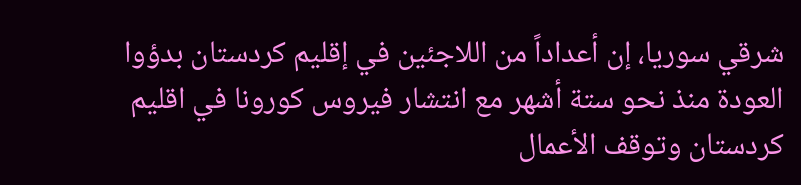شرقي سوريا، إن أعداداً من اللاجئين في إقليم كردستان بدؤوا العودة منذ نحو ستة أشهر مع انتشار فيروس كورونا في اقليم كردستان وتوقف الأعمال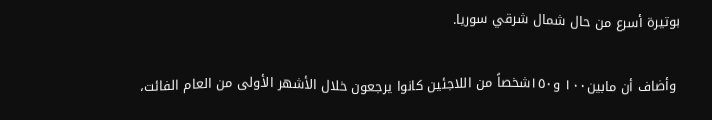بوتيرة أسرع من حال شمال شرقي سوريا.

 وأضاف أن مابين١٠٠ و١٥٠شخصاً من اللاجئين كانوا يرجعون خلال الأشهر الأولى من العام الفائت،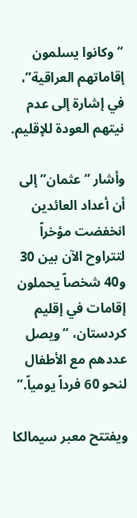“وكانوا يسلمون إقاماتهم العراقية”، في إشارة إلى عدم نيتهم العودة للإقليم.

وأشار “عثمان” إلى أن أعداد العائدين انخفضت مؤخراً لتتراوح الآن بين 30 و40 شخصاً يحملون إقامات في إقليم كردستان، “ويصل عددهم مع الأطفال لنحو 60 فرداً يومياً.”

ويفتتح معبر سيمالكا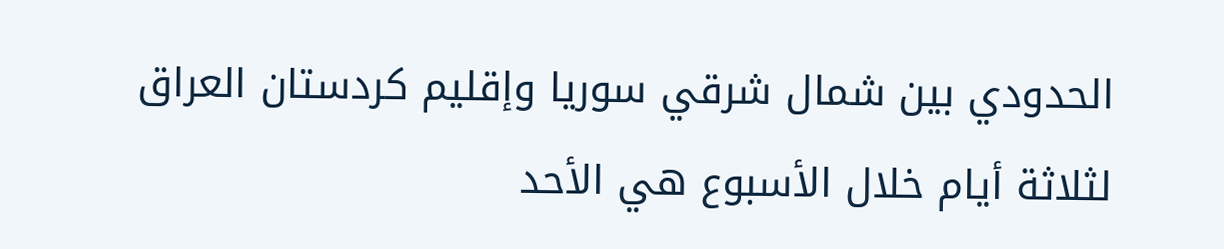الحدودي بين شمال شرقي سوريا وإقليم كردستان العراق لثلاثة أيام خلال الأسبوع هي الأحد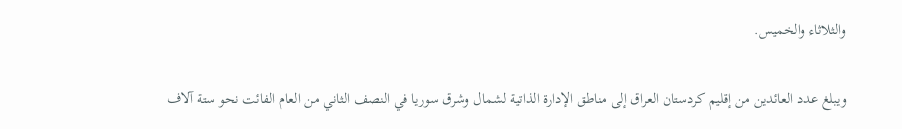والثلاثاء والخميس.

ويبلغ عدد العائدين من إقليم كردستان العراق إلى مناطق الإدارة الذاتية لشمال وشرق سوريا في النصف الثاني من العام الفائت نحو ستة آلاف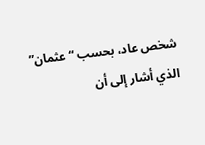شخص عاد، بحسب “عثمان” الذي أشار إلى أن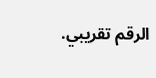الرقم تقريبي.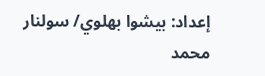إعداد: بيشوا بهلوي/ سولنار محمد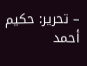– تحرير: حكيم أحمد